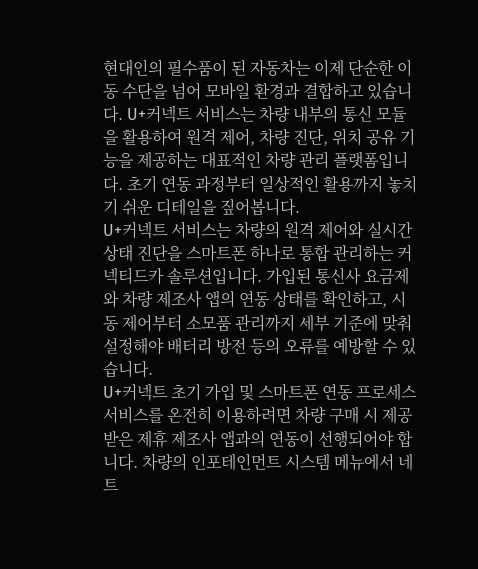현대인의 필수품이 된 자동차는 이제 단순한 이동 수단을 넘어 모바일 환경과 결합하고 있습니다. U+커넥트 서비스는 차량 내부의 통신 모듈을 활용하여 원격 제어, 차량 진단, 위치 공유 기능을 제공하는 대표적인 차량 관리 플랫폼입니다. 초기 연동 과정부터 일상적인 활용까지 놓치기 쉬운 디테일을 짚어봅니다.
U+커넥트 서비스는 차량의 원격 제어와 실시간 상태 진단을 스마트폰 하나로 통합 관리하는 커넥티드카 솔루션입니다. 가입된 통신사 요금제와 차량 제조사 앱의 연동 상태를 확인하고, 시동 제어부터 소모품 관리까지 세부 기준에 맞춰 설정해야 배터리 방전 등의 오류를 예방할 수 있습니다.
U+커넥트 초기 가입 및 스마트폰 연동 프로세스
서비스를 온전히 이용하려면 차량 구매 시 제공받은 제휴 제조사 앱과의 연동이 선행되어야 합니다. 차량의 인포테인먼트 시스템 메뉴에서 네트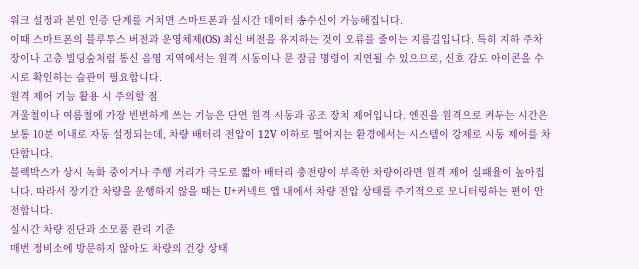워크 설정과 본인 인증 단계를 거치면 스마트폰과 실시간 데이터 송수신이 가능해집니다.
이때 스마트폰의 블루투스 버전과 운영체제(OS) 최신 버전을 유지하는 것이 오류를 줄이는 지름길입니다. 특히 지하 주차장이나 고층 빌딩숲처럼 통신 음영 지역에서는 원격 시동이나 문 잠금 명령이 지연될 수 있으므로, 신호 감도 아이콘을 수시로 확인하는 습관이 필요합니다.
원격 제어 기능 활용 시 주의할 점
겨울철이나 여름철에 가장 빈번하게 쓰는 기능은 단연 원격 시동과 공조 장치 제어입니다. 엔진을 원격으로 켜두는 시간은 보통 10분 이내로 자동 설정되는데, 차량 배터리 전압이 12V 이하로 떨어지는 환경에서는 시스템이 강제로 시동 제어를 차단합니다.
블랙박스가 상시 녹화 중이거나 주행 거리가 극도로 짧아 배터리 충전량이 부족한 차량이라면 원격 제어 실패율이 높아집니다. 따라서 장기간 차량을 운행하지 않을 때는 U+커넥트 앱 내에서 차량 전압 상태를 주기적으로 모니터링하는 편이 안전합니다.
실시간 차량 진단과 소모품 관리 기준
매번 정비소에 방문하지 않아도 차량의 건강 상태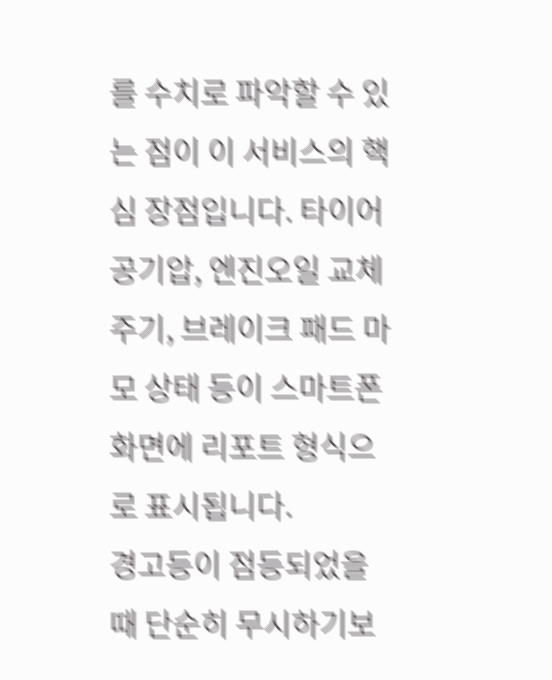를 수치로 파악할 수 있는 점이 이 서비스의 핵심 장점입니다. 타이어 공기압, 엔진오일 교체 주기, 브레이크 패드 마모 상태 등이 스마트폰 화면에 리포트 형식으로 표시됩니다.
경고등이 점등되었을 때 단순히 무시하기보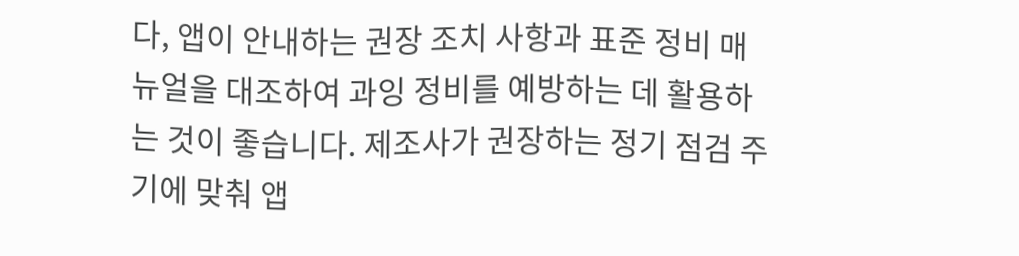다, 앱이 안내하는 권장 조치 사항과 표준 정비 매뉴얼을 대조하여 과잉 정비를 예방하는 데 활용하는 것이 좋습니다. 제조사가 권장하는 정기 점검 주기에 맞춰 앱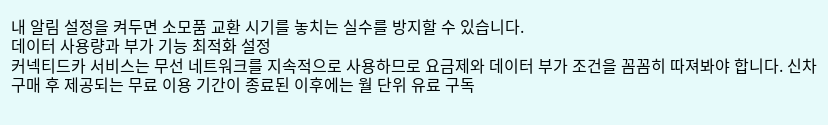내 알림 설정을 켜두면 소모품 교환 시기를 놓치는 실수를 방지할 수 있습니다.
데이터 사용량과 부가 기능 최적화 설정
커넥티드카 서비스는 무선 네트워크를 지속적으로 사용하므로 요금제와 데이터 부가 조건을 꼼꼼히 따져봐야 합니다. 신차 구매 후 제공되는 무료 이용 기간이 종료된 이후에는 월 단위 유료 구독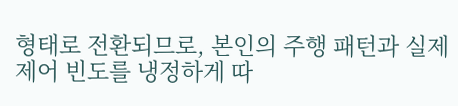형태로 전환되므로, 본인의 주행 패턴과 실제 제어 빈도를 냉정하게 따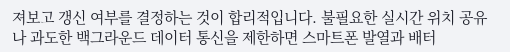져보고 갱신 여부를 결정하는 것이 합리적입니다. 불필요한 실시간 위치 공유나 과도한 백그라운드 데이터 통신을 제한하면 스마트폰 발열과 배터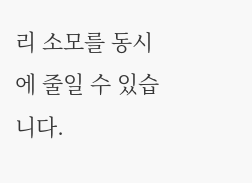리 소모를 동시에 줄일 수 있습니다.